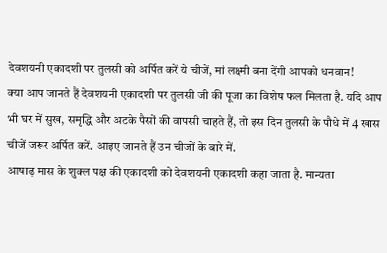देवशयनी एकादशी पर तुलसी को अर्पित करें ये चीजें, मां लक्ष्मी बना देंगी आपको धनवान!
क्या आप जानते हैं देवशयनी एकादशी पर तुलसी जी की पूजा का विशेष फल मिलता है. यदि आप भी घर में सुख, समृद्धि और अटके पैसों की वापसी चाहते हैं, तो इस दिन तुलसी के पौधे में 4 खास चीजें जरूर अर्पित करें. आइए जानते हैं उन चीजों के बारे में.
आषाढ़ मास के शुक्ल पक्ष की एकादशी को देवशयनी एकादशी कहा जाता है. मान्यता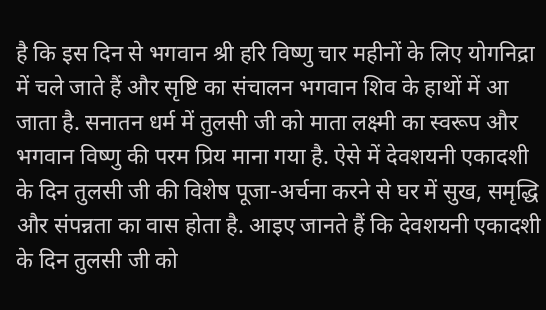है कि इस दिन से भगवान श्री हरि विष्णु चार महीनों के लिए योगनिद्रा में चले जाते हैं और सृष्टि का संचालन भगवान शिव के हाथों में आ जाता है. सनातन धर्म में तुलसी जी को माता लक्ष्मी का स्वरूप और भगवान विष्णु की परम प्रिय माना गया है. ऐसे में देवशयनी एकादशी के दिन तुलसी जी की विशेष पूजा-अर्चना करने से घर में सुख, समृद्धि और संपन्नता का वास होता है. आइए जानते हैं कि देवशयनी एकादशी के दिन तुलसी जी को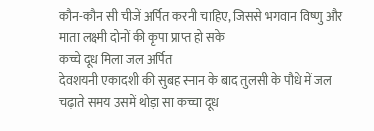कौन-कौन सी चीजें अर्पित करनी चाहिए, जिससे भगवान विष्णु और माता लक्ष्मी दोनों की कृपा प्राप्त हो सके
कच्चे दूध मिला जल अर्पित
देवशयनी एकादशी की सुबह स्नान के बाद तुलसी के पौधे में जल चढ़ाते समय उसमें थोड़ा सा कच्चा दूध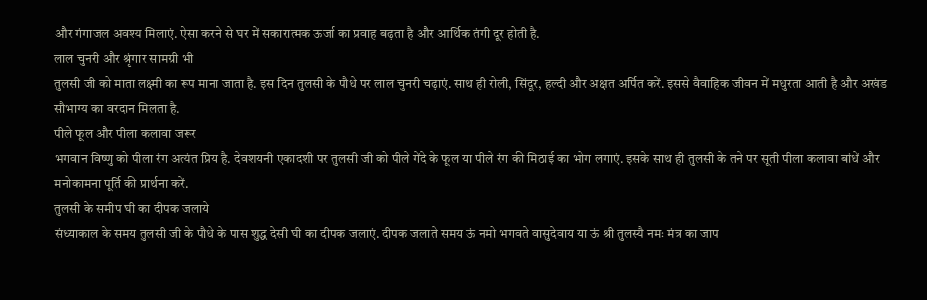और गंगाजल अवश्य मिलाएं. ऐसा करने से घर में सकारात्मक ऊर्जा का प्रवाह बढ़ता है और आर्थिक तंगी दूर होती है.
लाल चुनरी और श्रृंगार सामग्री भी
तुलसी जी को माता लक्ष्मी का रूप माना जाता है. इस दिन तुलसी के पौधे पर लाल चुनरी चढ़ाएं. साथ ही रोली, सिंदूर, हल्दी और अक्षत अर्पित करें. इससे वैवाहिक जीवन में मधुरता आती है और अखंड सौभाग्य का वरदान मिलता है.
पीले फूल और पीला कलावा जरूर
भगवान विष्णु को पीला रंग अत्यंत प्रिय है. देवशयनी एकादशी पर तुलसी जी को पीले गेंदे के फूल या पीले रंग की मिठाई का भोग लगाएं. इसके साथ ही तुलसी के तने पर सूती पीला कलावा बांधें और मनोकामना पूर्ति की प्रार्थना करें.
तुलसी के समीप घी का दीपक जलाये
संध्याकाल के समय तुलसी जी के पौधे के पास शुद्ध देसी घी का दीपक जलाएं. दीपक जलाते समय ऊं नमो भगवते वासुदेवाय या ऊं श्री तुलस्यै नमः मंत्र का जाप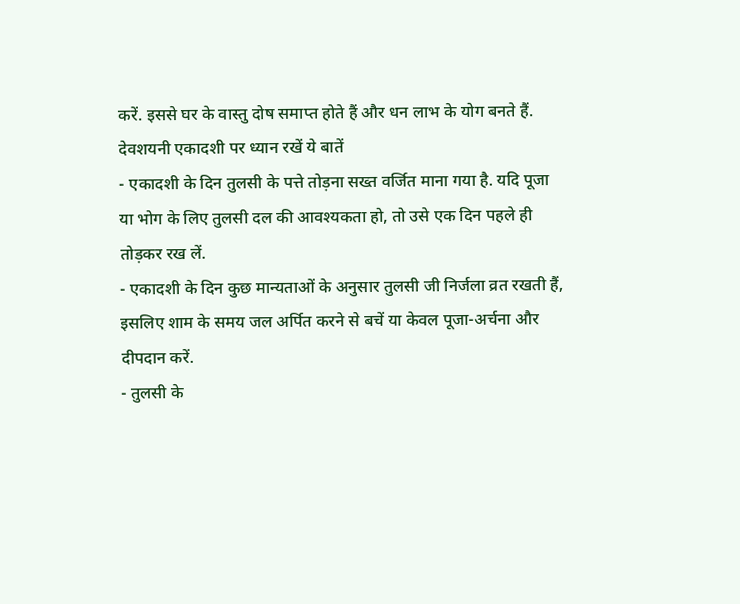करें. इससे घर के वास्तु दोष समाप्त होते हैं और धन लाभ के योग बनते हैं.
देवशयनी एकादशी पर ध्यान रखें ये बातें
- एकादशी के दिन तुलसी के पत्ते तोड़ना सख्त वर्जित माना गया है. यदि पूजा या भोग के लिए तुलसी दल की आवश्यकता हो, तो उसे एक दिन पहले ही तोड़कर रख लें.
- एकादशी के दिन कुछ मान्यताओं के अनुसार तुलसी जी निर्जला व्रत रखती हैं, इसलिए शाम के समय जल अर्पित करने से बचें या केवल पूजा-अर्चना और दीपदान करें.
- तुलसी के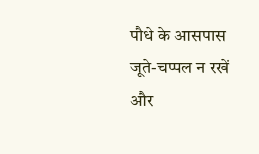पौधे के आसपास जूते-चप्पल न रखें और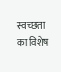स्वच्छता का विशेष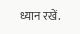ध्यान रखें.